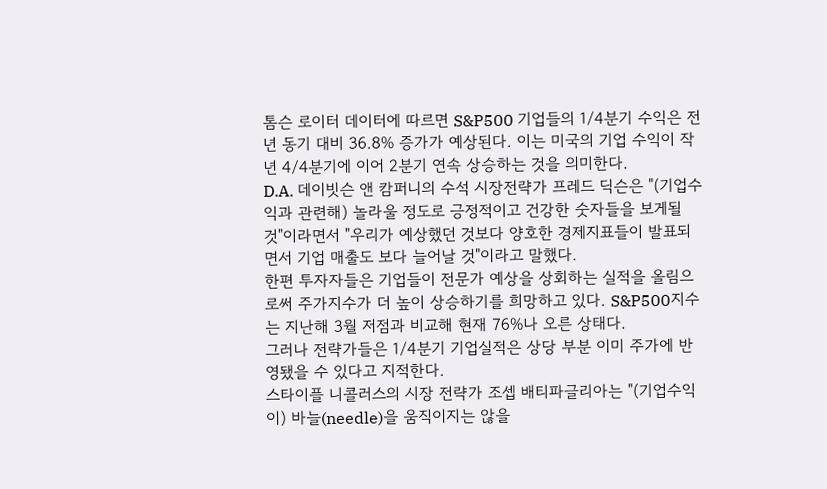톰슨 로이터 데이터에 따르면 S&P500 기업들의 1/4분기 수익은 전년 동기 대비 36.8% 증가가 예상된다. 이는 미국의 기업 수익이 작년 4/4분기에 이어 2분기 연속 상승하는 것을 의미한다.
D.A. 데이빗슨 앤 캄퍼니의 수석 시장전략가 프레드 딕슨은 "(기업수익과 관련해) 놀라울 정도로 긍정적이고 건강한 숫자들을 보게될 것"이라면서 "우리가 예상했던 것보다 양호한 경제지표들이 발표되면서 기업 매출도 보다 늘어날 것"이라고 말했다.
한편 투자자들은 기업들이 전문가 예상을 상회하는 실적을 올림으로써 주가지수가 더 높이 상승하기를 희망하고 있다. S&P500지수는 지난해 3월 저점과 비교해 현재 76%나 오른 상태다.
그러나 전략가들은 1/4분기 기업실적은 상당 부분 이미 주가에 반영됐을 수 있다고 지적한다.
스타이플 니콜러스의 시장 전략가 조셉 배티파글리아는 "(기업수익이) 바늘(needle)을 움직이지는 않을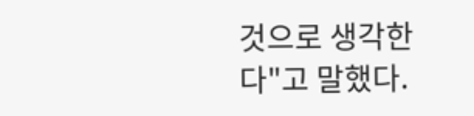것으로 생각한다"고 말했다.